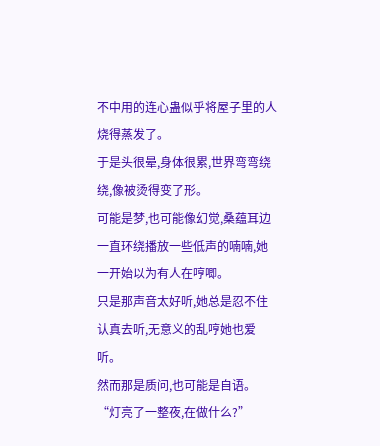不中用的连心蛊似乎将屋子里的人烧得蒸发了。
于是头很晕,身体很累,世界弯弯绕绕,像被烫得变了形。
可能是梦,也可能像幻觉,桑蕴耳边一直环绕播放一些低声的喃喃,她一开始以为有人在哼唧。
只是那声音太好听,她总是忍不住认真去听,无意义的乱哼她也爱听。
然而那是质问,也可能是自语。
“灯亮了一整夜,在做什么?”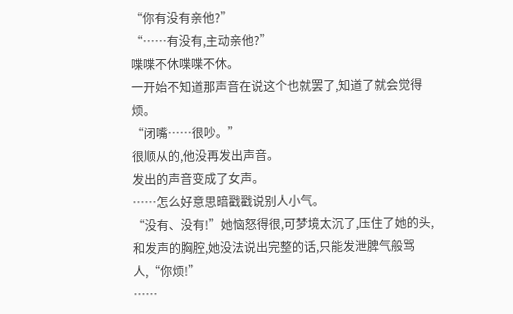“你有没有亲他?”
“……有没有,主动亲他?”
喋喋不休喋喋不休。
一开始不知道那声音在说这个也就罢了,知道了就会觉得烦。
“闭嘴……很吵。”
很顺从的,他没再发出声音。
发出的声音变成了女声。
……怎么好意思暗戳戳说别人小气。
“没有、没有!”她恼怒得很,可梦境太沉了,压住了她的头,和发声的胸腔,她没法说出完整的话,只能发泄脾气般骂人,“你烦!”
……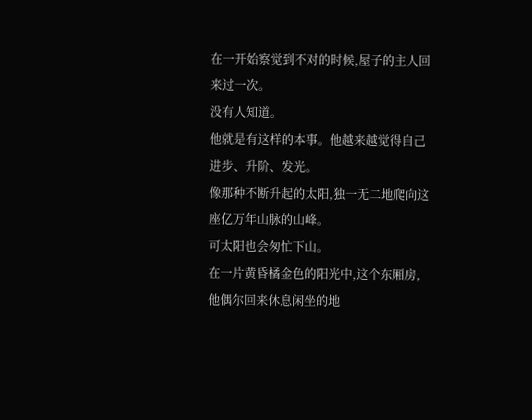在一开始察觉到不对的时候,屋子的主人回来过一次。
没有人知道。
他就是有这样的本事。他越来越觉得自己进步、升阶、发光。
像那种不断升起的太阳,独一无二地爬向这座亿万年山脉的山峰。
可太阳也会匆忙下山。
在一片黄昏橘金色的阳光中,这个东厢房,他偶尔回来休息闲坐的地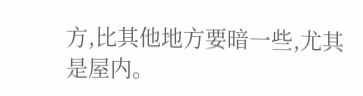方,比其他地方要暗一些,尤其是屋内。